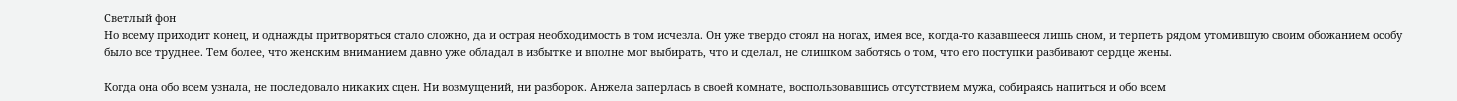Светлый фон
Но всему приходит конец, и однажды притворяться стало сложно, да и острая необходимость в том исчезла. Он уже твердо стоял на ногах, имея все, когда-то казавшееся лишь сном, и терпеть рядом утомившую своим обожанием особу было все труднее. Тем более, что женским вниманием давно уже обладал в избытке и вполне мог выбирать, что и сделал, не слишком заботясь о том, что его поступки разбивают сердце жены.

Когда она обо всем узнала, не последовало никаких сцен. Ни возмущений, ни разборок. Анжела заперлась в своей комнате, воспользовавшись отсутствием мужа, собираясь напиться и обо всем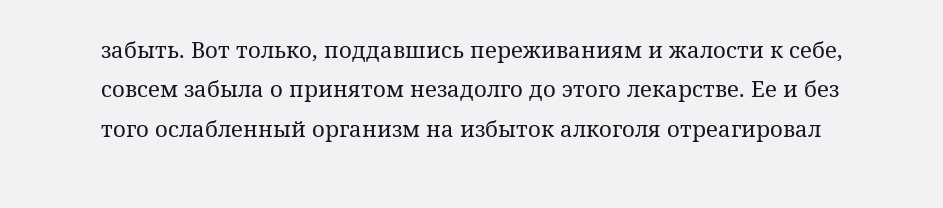забыть. Вот только, поддавшись переживаниям и жалости к себе, совсем забыла о принятом незадолго до этого лекарстве. Ее и без того ослабленный организм на избыток алкоголя отреагировал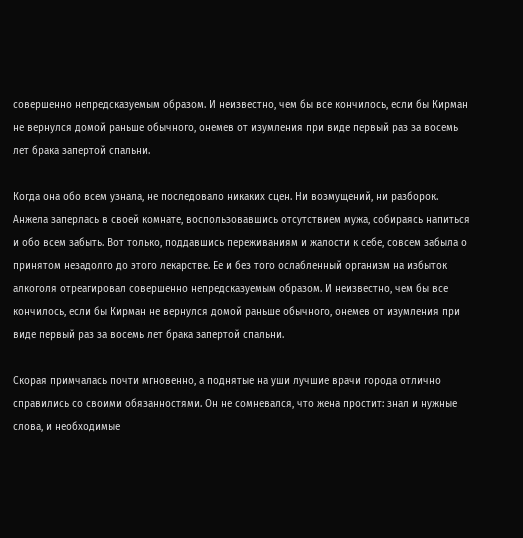совершенно непредсказуемым образом. И неизвестно, чем бы все кончилось, если бы Кирман не вернулся домой раньше обычного, онемев от изумления при виде первый раз за восемь лет брака запертой спальни.

Когда она обо всем узнала, не последовало никаких сцен. Ни возмущений, ни разборок. Анжела заперлась в своей комнате, воспользовавшись отсутствием мужа, собираясь напиться и обо всем забыть. Вот только, поддавшись переживаниям и жалости к себе, совсем забыла о принятом незадолго до этого лекарстве. Ее и без того ослабленный организм на избыток алкоголя отреагировал совершенно непредсказуемым образом. И неизвестно, чем бы все кончилось, если бы Кирман не вернулся домой раньше обычного, онемев от изумления при виде первый раз за восемь лет брака запертой спальни.

Скорая примчалась почти мгновенно, а поднятые на уши лучшие врачи города отлично справились со своими обязанностями. Он не сомневался, что жена простит: знал и нужные слова, и необходимые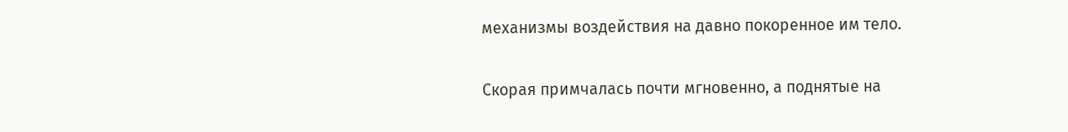механизмы воздействия на давно покоренное им тело.

Скорая примчалась почти мгновенно, а поднятые на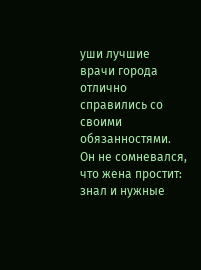уши лучшие врачи города отлично справились со своими обязанностями. Он не сомневался, что жена простит: знал и нужные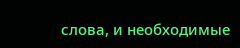слова, и необходимые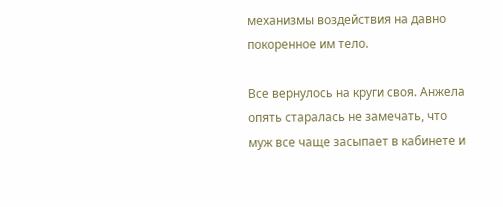механизмы воздействия на давно покоренное им тело.

Все вернулось на круги своя. Анжела опять старалась не замечать, что муж все чаще засыпает в кабинете и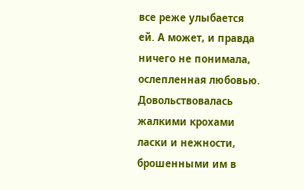все реже улыбается ей. А может, и правда ничего не понимала, ослепленная любовью. Довольствовалась жалкими крохами ласки и нежности, брошенными им в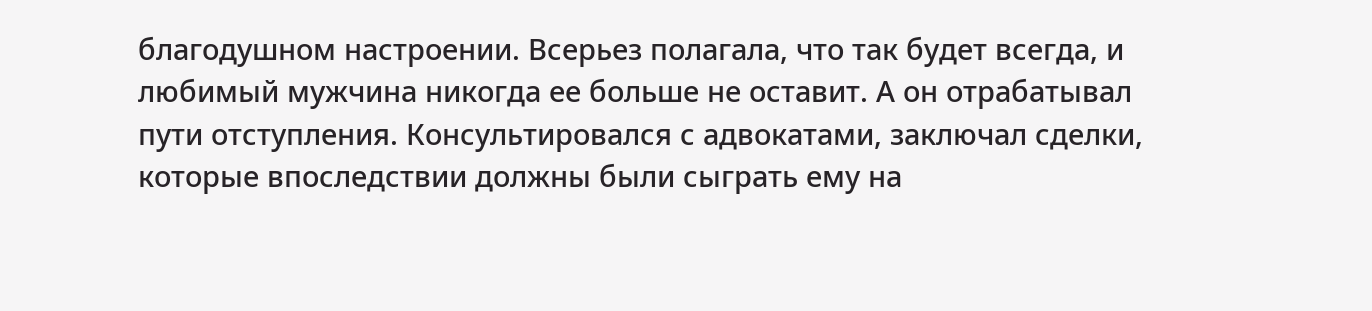благодушном настроении. Всерьез полагала, что так будет всегда, и любимый мужчина никогда ее больше не оставит. А он отрабатывал пути отступления. Консультировался с адвокатами, заключал сделки, которые впоследствии должны были сыграть ему на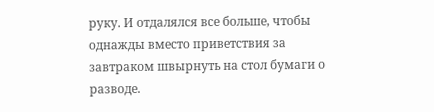руку. И отдалялся все больше, чтобы однажды вместо приветствия за завтраком швырнуть на стол бумаги о разводе.